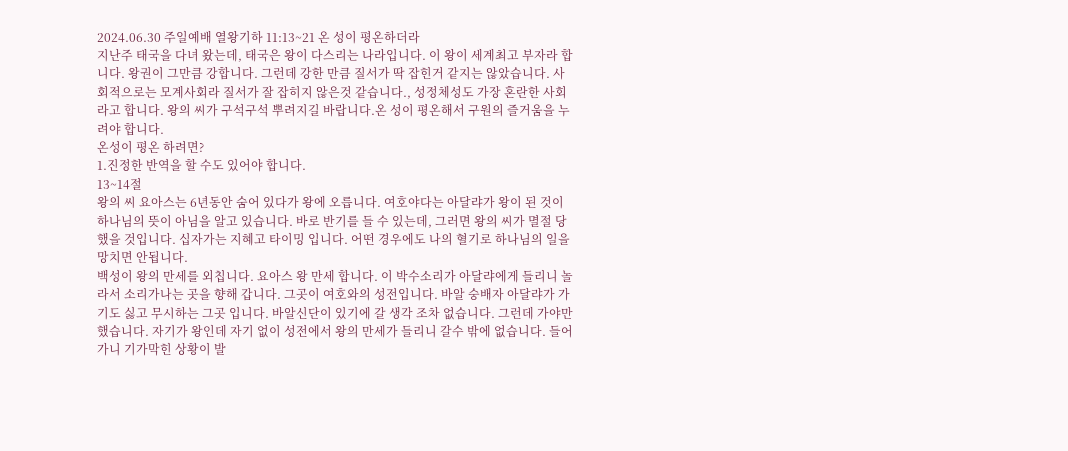2024.06.30 주일예배 열왕기하 11:13~21 온 성이 평온하더라
지난주 태국을 다녀 왔는데, 태국은 왕이 다스리는 나라입니다. 이 왕이 세계최고 부자라 합니다. 왕권이 그만큼 강합니다. 그런데 강한 만큼 질서가 딱 잡힌거 같지는 않았습니다. 사회적으로는 모계사회라 질서가 잘 잡히지 않은것 같습니다., 성정체성도 가장 혼란한 사회라고 합니다. 왕의 씨가 구석구석 뿌려지길 바랍니다.온 성이 평온해서 구원의 즐거움을 누려야 합니다.
온성이 평온 하려면?
1.진정한 반역을 할 수도 있어야 합니다.
13~14절
왕의 씨 요아스는 6년동안 숨어 있다가 왕에 오릅니다. 여호야다는 아달랴가 왕이 된 것이 하나님의 뜻이 아님을 알고 있습니다. 바로 반기를 들 수 있는데, 그러면 왕의 씨가 멸절 당했을 것입니다. 십자가는 지혜고 타이밍 입니다. 어떤 경우에도 나의 혈기로 하나님의 일을 망치면 안됩니다.
백성이 왕의 만세를 외칩니다. 요아스 왕 만세 합니다. 이 박수소리가 아달랴에게 들리니 놀라서 소리가나는 곳을 향해 갑니다. 그곳이 여호와의 성전입니다. 바알 숭배자 아달랴가 가기도 싫고 무시하는 그곳 입니다. 바알신단이 있기에 갈 생각 조차 없습니다. 그런데 가야만 했습니다. 자기가 왕인데 자기 없이 성전에서 왕의 만세가 들리니 갈수 밖에 없습니다. 들어가니 기가막힌 상황이 발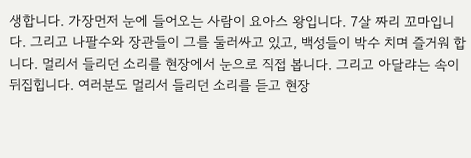생합니다. 가장먼저 눈에 들어오는 사람이 요아스 왕입니다. 7살 짜리 꼬마입니다. 그리고 나팔수와 장관들이 그를 둘러싸고 있고, 백성들이 박수 치며 즐거워 합니다. 멀리서 들리던 소리를 현장에서 눈으로 직접 봅니다. 그리고 아달랴는 속이 뒤집힙니다. 여러분도 멀리서 들리던 소리를 듣고 현장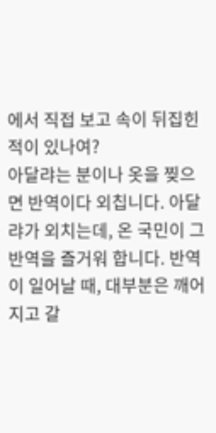에서 직접 보고 속이 뒤집힌 적이 있나여?
아달랴는 분이나 옷을 찢으면 반역이다 외칩니다. 아달랴가 외치는데, 온 국민이 그 반역을 즐거워 합니다. 반역이 일어날 때, 대부분은 깨어지고 갈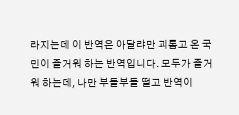라지는데 이 반역은 아달랴만 괴롭고 온 국민이 즐거워 하는 반역입니다. 모두가 즐거워 하는데, 나만 부들부들 떨고 반역이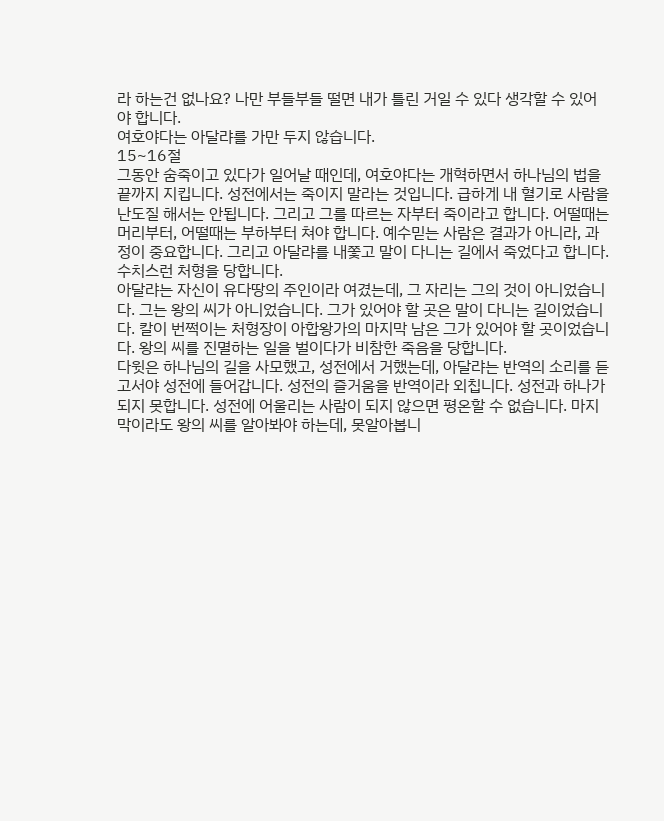라 하는건 없나요? 나만 부들부들 떨면 내가 틀린 거일 수 있다 생각할 수 있어야 합니다.
여호야다는 아달랴를 가만 두지 않습니다.
15~16절
그동안 숨죽이고 있다가 일어날 때인데, 여호야다는 개혁하면서 하나님의 법을 끝까지 지킵니다. 성전에서는 죽이지 말라는 것입니다. 급하게 내 혈기로 사람을 난도질 해서는 안됩니다. 그리고 그를 따르는 자부터 죽이라고 합니다. 어떨때는 머리부터, 어떨때는 부하부터 쳐야 합니다. 예수믿는 사람은 결과가 아니라, 과정이 중요합니다. 그리고 아달랴를 내쫓고 말이 다니는 길에서 죽었다고 합니다. 수치스런 처형을 당합니다.
아달랴는 자신이 유다땅의 주인이라 여겼는데, 그 자리는 그의 것이 아니었습니다. 그는 왕의 씨가 아니었습니다. 그가 있어야 할 곳은 말이 다니는 길이었습니다. 칼이 번쩍이는 처형장이 아합왕가의 마지막 남은 그가 있어야 할 곳이었습니다. 왕의 씨를 진멸하는 일을 벌이다가 비참한 죽음을 당합니다.
다윗은 하나님의 길을 사모했고, 성전에서 거했는데, 아달랴는 반역의 소리를 듣고서야 성전에 들어갑니다. 성전의 즐거움을 반역이라 외칩니다. 성전과 하나가 되지 못합니다. 성전에 어울리는 사람이 되지 않으면 평온할 수 없습니다. 마지막이라도 왕의 씨를 알아봐야 하는데, 못알아봅니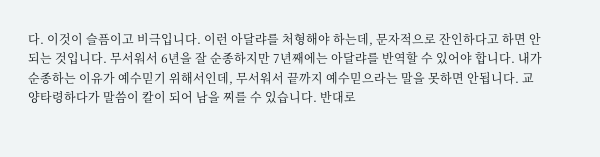다. 이것이 슬픔이고 비극입니다. 이런 아달랴를 처형해야 하는데, 문자적으로 잔인하다고 하면 안되는 것입니다. 무서워서 6년을 잘 순종하지만 7년째에는 아달랴를 반역할 수 있어야 합니다. 내가 순종하는 이유가 예수믿기 위해서인데, 무서워서 끝까지 예수믿으라는 말을 못하면 안됩니다. 교양타령하다가 말씀이 칼이 되어 남을 찌를 수 있습니다. 반대로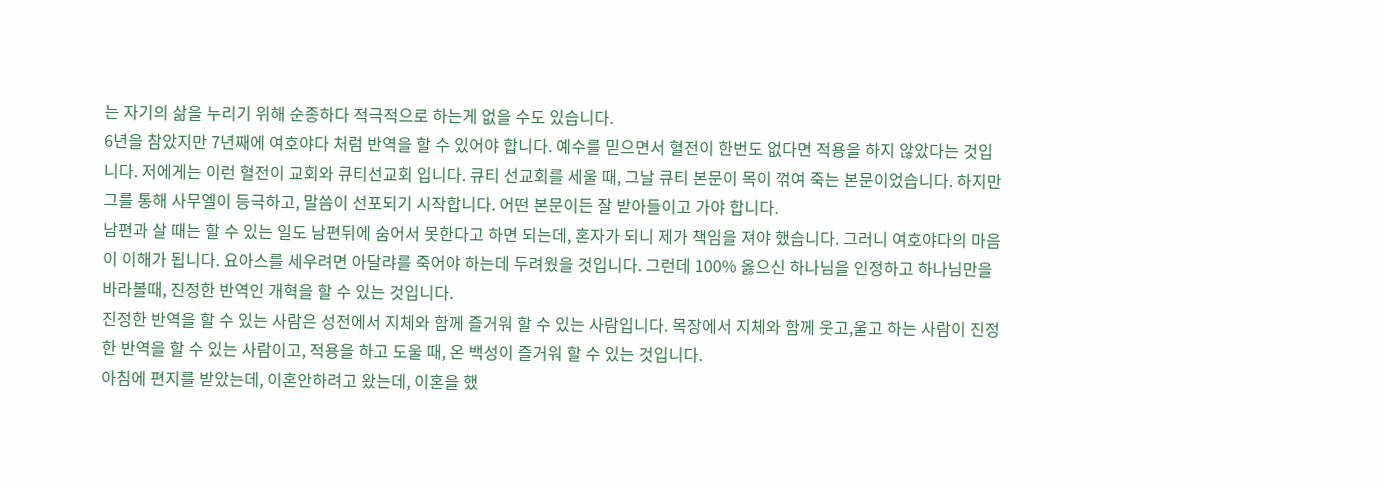는 자기의 삶을 누리기 위해 순종하다 적극적으로 하는게 없을 수도 있습니다.
6년을 참았지만 7년째에 여호야다 처럼 반역을 할 수 있어야 합니다. 예수를 믿으면서 혈전이 한번도 없다면 적용을 하지 않았다는 것입니다. 저에게는 이런 혈전이 교회와 큐티선교회 입니다. 큐티 선교회를 세울 때, 그날 큐티 본문이 목이 꺾여 죽는 본문이었습니다. 하지만 그를 통해 사무엘이 등극하고, 말씀이 선포되기 시작합니다. 어떤 본문이든 잘 받아들이고 가야 합니다.
남편과 살 때는 할 수 있는 일도 남편뒤에 숨어서 못한다고 하면 되는데, 혼자가 되니 제가 책임을 져야 했습니다. 그러니 여호야다의 마음이 이해가 됩니다. 요아스를 세우려면 아달랴를 죽어야 하는데 두려웠을 것입니다. 그런데 100% 옳으신 하나님을 인정하고 하나님만을 바라볼때, 진정한 반역인 개혁을 할 수 있는 것입니다.
진정한 반역을 할 수 있는 사람은 성전에서 지체와 함께 즐거워 할 수 있는 사람입니다. 목장에서 지체와 함께 웃고,울고 하는 사람이 진정한 반역을 할 수 있는 사람이고, 적용을 하고 도울 때, 온 백성이 즐거워 할 수 있는 것입니다.
아침에 편지를 받았는데, 이혼안하려고 왔는데, 이혼을 했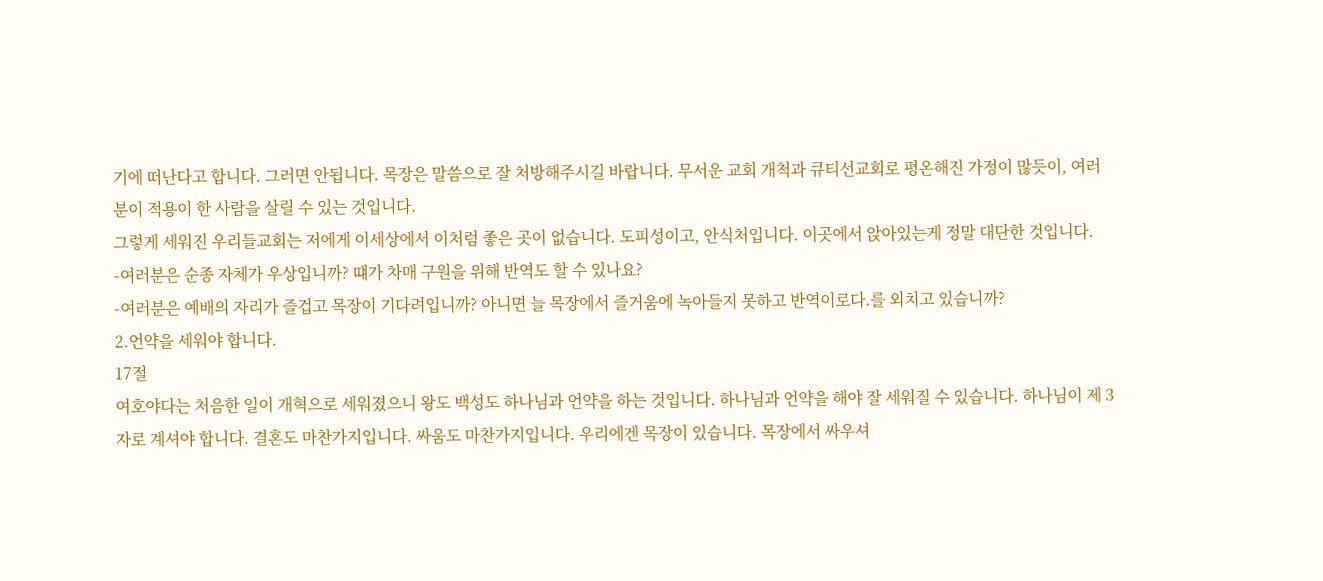기에 떠난다고 합니다. 그러면 안됩니다. 목장은 말씀으로 잘 처방해주시길 바랍니다. 무서운 교회 개척과 큐티선교회로 평온해진 가정이 많듯이, 여러분이 적용이 한 사람을 살릴 수 있는 것입니다.
그렇게 세워진 우리들교회는 저에게 이세상에서 이처럼 좋은 곳이 없습니다. 도피성이고, 안식처입니다. 이곳에서 앉아있는게 정말 대단한 것입니다.
-여러분은 순종 자체가 우상입니까? 떄가 차매 구원을 위해 반역도 할 수 있나요?
-여러분은 예배의 자리가 즐겁고 목장이 기다려입니까? 아니면 늘 목장에서 즐거움에 녹아들지 못하고 반역이로다.를 외치고 있습니까?
2.언약을 세워야 합니다.
17절
여호야다는 처음한 일이 개혁으로 세워졌으니 왕도 백성도 하나님과 언약을 하는 것입니다. 하나님과 언약을 해야 잘 세워질 수 있습니다. 하나님이 제 3자로 계셔야 합니다. 결혼도 마찬가지입니다. 싸움도 마찬가지입니다. 우리에겐 목장이 있습니다. 목장에서 싸우셔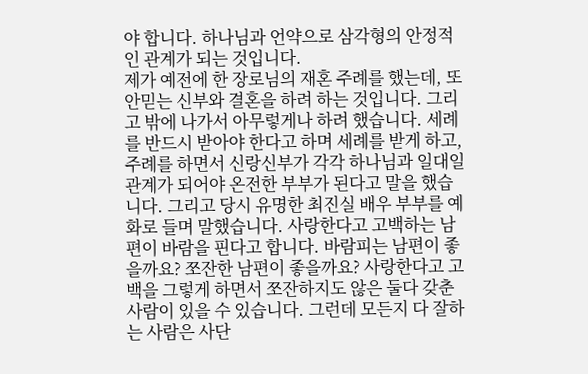야 합니다. 하나님과 언약으로 삼각형의 안정적인 관계가 되는 것입니다.
제가 예전에 한 장로님의 재혼 주례를 했는데, 또 안믿는 신부와 결혼을 하려 하는 것입니다. 그리고 밖에 나가서 아무렇게나 하려 했습니다. 세례를 반드시 받아야 한다고 하며 세례를 받게 하고, 주례를 하면서 신랑신부가 각각 하나님과 일대일 관계가 되어야 온전한 부부가 된다고 말을 했습니다. 그리고 당시 유명한 최진실 배우 부부를 예화로 들며 말했습니다. 사랑한다고 고백하는 남편이 바람을 핀다고 합니다. 바람피는 남편이 좋을까요? 쪼잔한 남편이 좋을까요? 사랑한다고 고백을 그렇게 하면서 쪼잔하지도 않은 둘다 갖춘 사람이 있을 수 있습니다. 그런데 모든지 다 잘하는 사람은 사단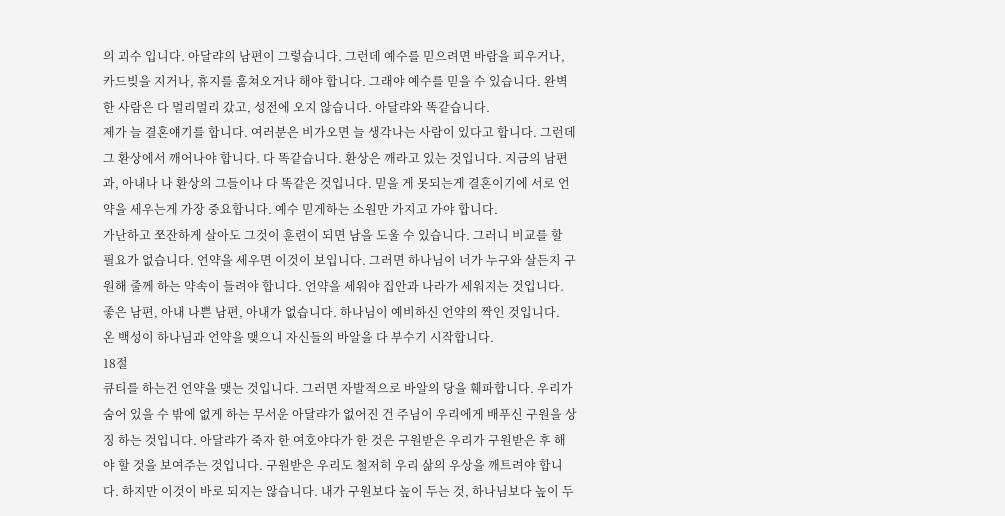의 괴수 입니다. 아달랴의 남편이 그렇습니다. 그런데 예수를 믿으려면 바람을 피우거나, 카드빚을 지거나, 휴지를 훔쳐오거나 해야 합니다. 그래야 예수를 믿을 수 있습니다. 완벽한 사람은 다 멀리멀리 갔고, 성전에 오지 않습니다. 아달랴와 똑같습니다.
제가 늘 결혼얘기를 합니다. 여러분은 비가오면 늘 생각나는 사람이 있다고 합니다. 그런데 그 환상에서 깨어나야 합니다. 다 똑같습니다. 환상은 깨라고 있는 것입니다. 지금의 남편과, 아내나 나 환상의 그들이나 다 똑같은 것입니다. 믿을 게 못되는게 결혼이기에 서로 언약을 세우는게 가장 중요합니다. 예수 믿게하는 소원만 가지고 가야 합니다.
가난하고 쪼잔하게 살아도 그것이 훈련이 되면 남을 도울 수 있습니다. 그러니 비교를 할 필요가 없습니다. 언약을 세우면 이것이 보입니다. 그러면 하나님이 너가 누구와 살든지 구원해 줄께 하는 약속이 들려야 합니다. 언약을 세워야 집안과 나라가 세워지는 것입니다. 좋은 남편, 아내 나쁜 남편, 아내가 없습니다. 하나님이 예비하신 언약의 짝인 것입니다.
온 백성이 하나님과 언약을 맺으니 자신들의 바알을 다 부수기 시작합니다.
18절
큐티를 하는건 언약을 맺는 것입니다. 그러면 자발적으로 바알의 당을 훼파합니다. 우리가 숨어 있을 수 밖에 없게 하는 무서운 아달랴가 없어진 건 주님이 우리에게 배푸신 구원을 상징 하는 것입니다. 아달랴가 죽자 한 여호야다가 한 것은 구원받은 우리가 구원받은 후 해야 할 것을 보여주는 것입니다. 구원받은 우리도 철저히 우리 삶의 우상을 깨트려야 합니다. 하지만 이것이 바로 되지는 않습니다. 내가 구원보다 높이 두는 것, 하나님보다 높이 두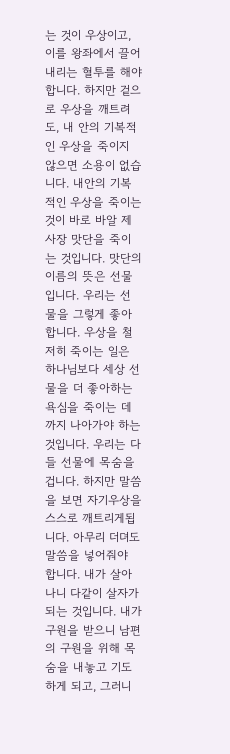는 것이 우상이고, 이를 왕좌에서 끌어내리는 혈투를 해야 합니다. 하지만 겉으로 우상을 깨트려도, 내 안의 기복적인 우상을 죽이지 않으면 소용이 없습니다. 내안의 기복적인 우상을 죽이는 것이 바로 바알 제사장 맛단을 죽이는 것입니다. 맛단의 이름의 뜻은 선물입니다. 우리는 선물을 그렇게 좋아합니다. 우상을 철저히 죽이는 일은 하나님보다 세상 선물을 더 좋아하는 욕심을 죽이는 데 까지 나아가야 하는 것입니다. 우리는 다들 선물에 목숨을 겁니다. 하지만 말씀을 보면 자기우상을 스스로 깨트리게됩니다. 아무리 더뎌도 말씀을 넣어줘야 합니다. 내가 살아나니 다같이 살자가 되는 것입니다. 내가 구원을 받으니 남편의 구원을 위해 목숨을 내놓고 기도하게 되고, 그러니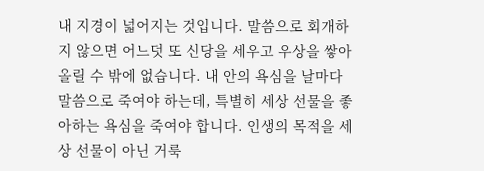내 지경이 넓어지는 것입니다. 말씀으로 회개하지 않으면 어느덧 또 신당을 세우고 우상을 쌓아 올릴 수 밖에 없습니다. 내 안의 욕심을 날마다 말씀으로 죽여야 하는데, 특별히 세상 선물을 좋아하는 욕심을 죽여야 합니다. 인생의 목적을 세상 선물이 아닌 거룩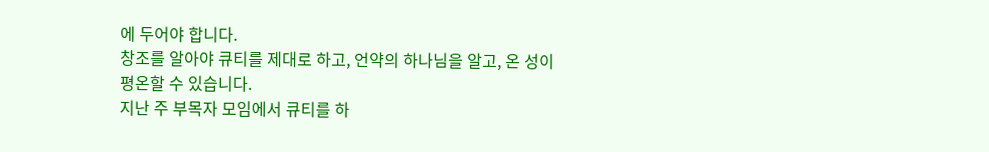에 두어야 합니다.
창조를 알아야 큐티를 제대로 하고, 언약의 하나님을 알고, 온 성이 평온할 수 있습니다.
지난 주 부목자 모임에서 큐티를 하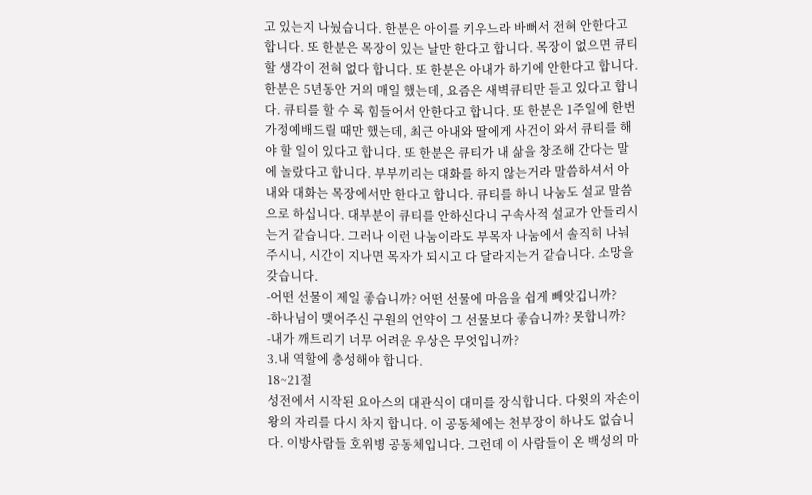고 있는지 나눴습니다. 한분은 아이를 키우느라 바뻐서 전혀 안한다고 합니다. 또 한분은 목장이 있는 날만 한다고 합니다. 목장이 없으면 큐티할 생각이 전혀 없다 합니다. 또 한분은 아내가 하기에 안한다고 합니다. 한분은 5년동안 거의 매일 했는데, 요즘은 새벽큐티만 듣고 있다고 합니다. 큐티를 할 수 록 힘들어서 안한다고 합니다. 또 한분은 1주일에 한번 가정예배드릴 때만 했는데, 최근 아내와 딸에게 사건이 와서 큐티를 해야 할 일이 있다고 합니다. 또 한분은 큐티가 내 삶을 창조해 간다는 말에 놀랐다고 합니다. 부부끼리는 대화를 하지 않는거라 말씀하셔서 아내와 대화는 목장에서만 한다고 합니다. 큐티를 하니 나눔도 설교 말씀으로 하십니다. 대부분이 큐티를 안하신다니 구속사적 설교가 안들리시는거 같습니다. 그러나 이런 나눔이라도 부목자 나눔에서 솔직히 나눠주시니, 시간이 지나면 목자가 되시고 다 달라지는거 같습니다. 소망을 갖습니다.
-어떤 선물이 제일 좋습니까? 어떤 선물에 마음을 쉽게 빼앗깁니까?
-하나님이 맺어주신 구원의 언약이 그 선물보다 좋습니까? 못합니까?
-내가 깨트리기 너무 어려운 우상은 무엇입니까?
3.내 역할에 충성해야 합니다.
18~21절
성전에서 시작된 요아스의 대관식이 대미를 장식합니다. 다윗의 자손이 왕의 자리를 다시 차지 합니다. 이 공동체에는 천부장이 하나도 없습니다. 이방사람들 호위병 공동체입니다. 그런데 이 사람들이 온 백성의 마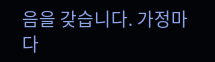음을 갖습니다. 가정마다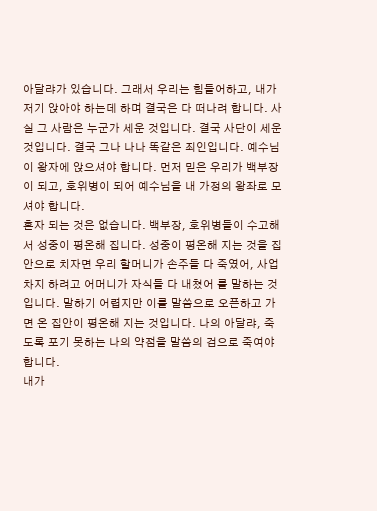아달랴가 있습니다. 그래서 우리는 힘들어하고, 내가 저기 앉아야 하는데 하며 결국은 다 떠나려 합니다. 사실 그 사람은 누군가 세운 것입니다. 결국 사단이 세운 것입니다. 결국 그나 나나 똑같은 죄인입니다. 예수님이 왕자에 앉으셔야 합니다. 먼저 믿은 우리가 백부장이 되고, 호위병이 되어 예수님을 내 가정의 왕좌로 모셔야 합니다.
혼자 되는 것은 없습니다. 백부장, 호위병들이 수고해서 성중이 평온해 집니다. 성중이 평온해 지는 것을 집안으로 치자면 우리 할머니가 손주들 다 죽였어, 사업차지 하려고 어머니가 자식들 다 내쳤어 를 말하는 것입니다. 말하기 어렵지만 이를 말씀으로 오픈하고 가면 온 집안이 평온해 지는 것입니다. 나의 아달랴, 죽도록 포기 못하는 나의 약점을 말씀의 검으로 죽여야 합니다.
내가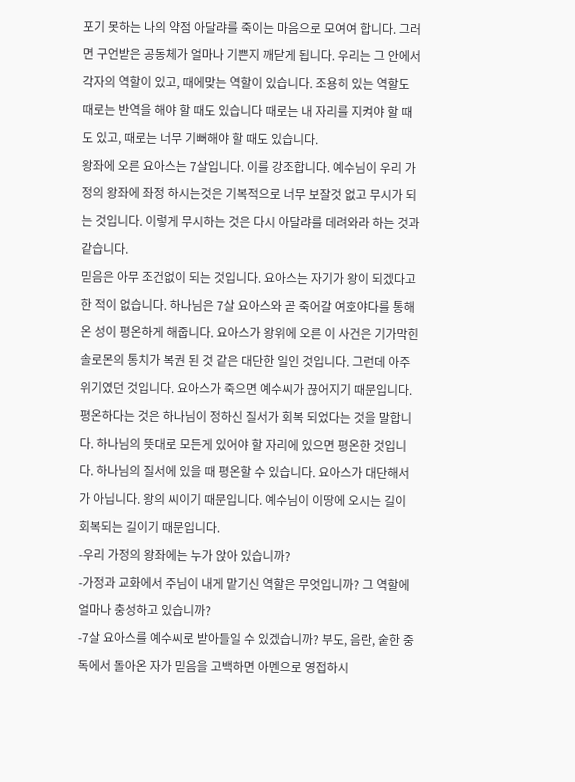포기 못하는 나의 약점 아달랴를 죽이는 마음으로 모여여 합니다. 그러면 구언받은 공동체가 얼마나 기쁜지 깨닫게 됩니다. 우리는 그 안에서 각자의 역할이 있고, 때에맞는 역할이 있습니다. 조용히 있는 역할도 때로는 반역을 해야 할 때도 있습니다 때로는 내 자리를 지켜야 할 때도 있고, 때로는 너무 기뻐해야 할 때도 있습니다.
왕좌에 오른 요아스는 7살입니다. 이를 강조합니다. 예수님이 우리 가정의 왕좌에 좌정 하시는것은 기복적으로 너무 보잘것 없고 무시가 되는 것입니다. 이렇게 무시하는 것은 다시 아달랴를 데려와라 하는 것과 같습니다.
믿음은 아무 조건없이 되는 것입니다. 요아스는 자기가 왕이 되겠다고 한 적이 없습니다. 하나님은 7살 요아스와 곧 죽어갈 여호야다를 통해 온 성이 평온하게 해줍니다. 요아스가 왕위에 오른 이 사건은 기가막힌 솔로몬의 통치가 복권 된 것 같은 대단한 일인 것입니다. 그런데 아주 위기였던 것입니다. 요아스가 죽으면 예수씨가 끊어지기 때문입니다. 평온하다는 것은 하나님이 정하신 질서가 회복 되었다는 것을 말합니다. 하나님의 뜻대로 모든게 있어야 할 자리에 있으면 평온한 것입니다. 하나님의 질서에 있을 때 평온할 수 있습니다. 요아스가 대단해서가 아닙니다. 왕의 씨이기 때문입니다. 예수님이 이땅에 오시는 길이 회복되는 길이기 때문입니다.
-우리 가정의 왕좌에는 누가 앉아 있습니까?
-가정과 교화에서 주님이 내게 맡기신 역할은 무엇입니까? 그 역할에 얼마나 충성하고 있습니까?
-7살 요아스를 예수씨로 받아들일 수 있겠습니까? 부도, 음란, 숱한 중독에서 돌아온 자가 믿음을 고백하면 아멘으로 영접하시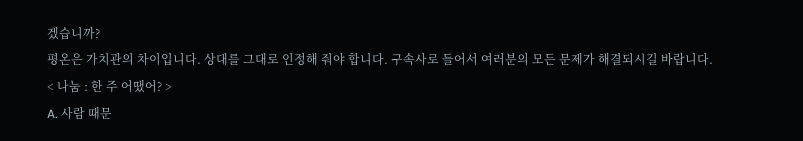겠습니까?
평온은 가치관의 차이입니다. 상대를 그대로 인정해 줘야 합니다. 구속사로 들어서 여러분의 모든 문제가 해결되시길 바랍니다.
< 나눔 : 한 주 어땠어? >
A. 사람 때문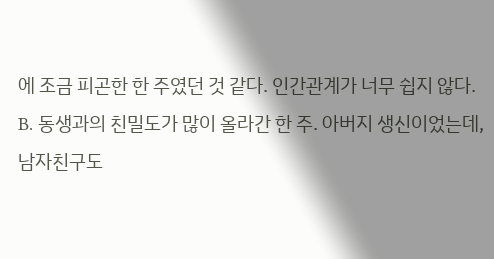에 조금 피곤한 한 주였던 것 같다. 인간관계가 너무 쉽지 않다.
B. 동생과의 친밀도가 많이 올라간 한 주. 아버지 생신이었는데, 남자친구도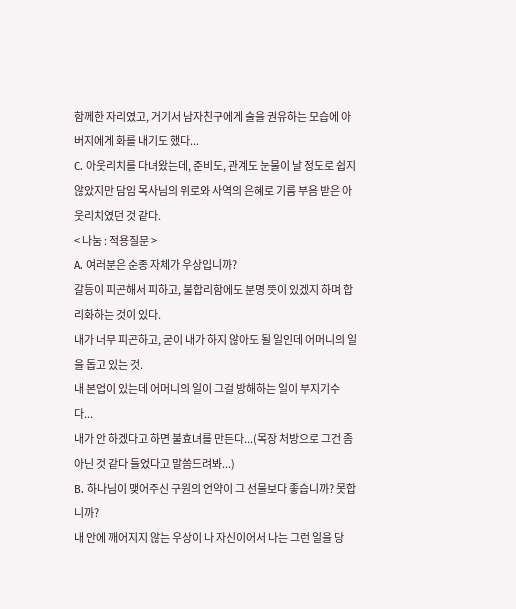함께한 자리였고, 거기서 남자친구에게 술을 권유하는 모습에 아버지에게 화를 내기도 했다...
C. 아웃리치를 다녀왔는데, 준비도, 관계도 눈물이 날 정도로 쉽지 않았지만 담임 목사님의 위로와 사역의 은혜로 기름 부음 받은 아웃리치였던 것 같다.
< 나눔 : 적용질문 >
A. 여러분은 순종 자체가 우상입니까?
갈등이 피곤해서 피하고, 불합리함에도 분명 뜻이 있겠지 하며 합리화하는 것이 있다.
내가 너무 피곤하고, 굳이 내가 하지 않아도 될 일인데 어머니의 일을 돕고 있는 것.
내 본업이 있는데 어머니의 일이 그걸 방해하는 일이 부지기수다...
내가 안 하겠다고 하면 불효녀를 만든다...(목장 처방으로 그건 좀 아닌 것 같다 들었다고 말씀드려봐...)
B. 하나님이 맺어주신 구원의 언약이 그 선물보다 좋습니까? 못합니까?
내 안에 깨어지지 않는 우상이 나 자신이어서 나는 그런 일을 당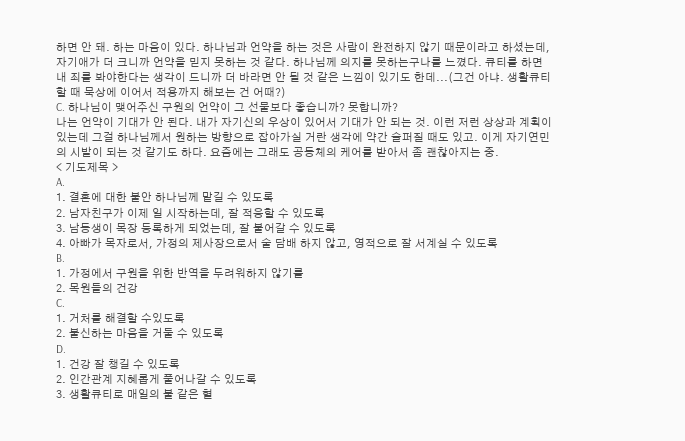하면 안 돼. 하는 마음이 있다. 하나님과 언약을 하는 것은 사람이 완전하지 않기 때문이라고 하셨는데, 자기애가 더 크니까 언약을 믿지 못하는 것 같다. 하나님께 의지를 못하는구나를 느꼈다. 큐티를 하면 내 죄를 봐야한다는 생각이 드니까 더 바라면 안 될 것 같은 느낌이 있기도 한데...(그건 아냐. 생활큐티 할 때 묵상에 이어서 적용까지 해보는 건 어때?)
C. 하나님이 맺어주신 구원의 언약이 그 선물보다 좋습니까? 못합니까?
나는 언약이 기대가 안 된다. 내가 자기신의 우상이 있어서 기대가 안 되는 것. 이런 저런 상상과 계획이 있는데 그걸 하나님께서 원하는 방향으로 잡아가실 거란 생각에 약간 슬퍼질 때도 있고. 이게 자기연민의 시발이 되는 것 같기도 하다. 요즘에는 그래도 공동체의 케어를 받아서 좀 괜찮아지는 중.
< 기도제목 >
A.
1. 결혼에 대한 불안 하나님께 맡길 수 있도록
2. 남자친구가 이제 일 시작하는데, 잘 적응할 수 있도록
3. 남동생이 목장 등록하게 되었는데, 잘 붙어갈 수 있도록
4. 아빠가 목자로서, 가정의 제사장으로서 술 담배 하지 않고, 영적으로 잘 서계실 수 있도록
B.
1. 가정에서 구원을 위한 반역을 두려워하지 않기를
2. 목원들의 건강
C.
1. 거처를 해결할 수있도록
2. 불신하는 마음을 거둘 수 있도록
D.
1. 건강 잘 챙길 수 있도록
2. 인간관계 지혜롭게 풀어나갈 수 있도록
3. 생활큐티로 매일의 불 같은 혈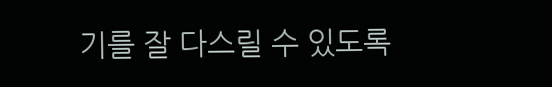기를 잘 다스릴 수 있도록